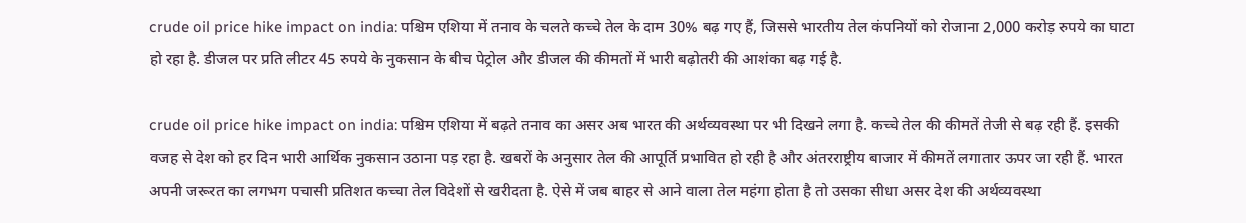crude oil price hike impact on india: पश्चिम एशिया में तनाव के चलते कच्चे तेल के दाम 30% बढ़ गए हैं, जिससे भारतीय तेल कंपनियों को रोजाना 2,000 करोड़ रुपये का घाटा हो रहा है. डीजल पर प्रति लीटर 45 रुपये के नुकसान के बीच पेट्रोल और डीजल की कीमतों में भारी बढ़ोतरी की आशंका बढ़ गई है.

crude oil price hike impact on india: पश्चिम एशिया में बढ़ते तनाव का असर अब भारत की अर्थव्यवस्था पर भी दिखने लगा है. कच्चे तेल की कीमतें तेजी से बढ़ रही हैं. इसकी वजह से देश को हर दिन भारी आर्थिक नुकसान उठाना पड़ रहा है. खबरों के अनुसार तेल की आपूर्ति प्रभावित हो रही है और अंतरराष्ट्रीय बाजार में कीमतें लगातार ऊपर जा रही हैं. भारत अपनी जरूरत का लगभग पचासी प्रतिशत कच्चा तेल विदेशों से खरीदता है. ऐसे में जब बाहर से आने वाला तेल महंगा होता है तो उसका सीधा असर देश की अर्थव्यवस्था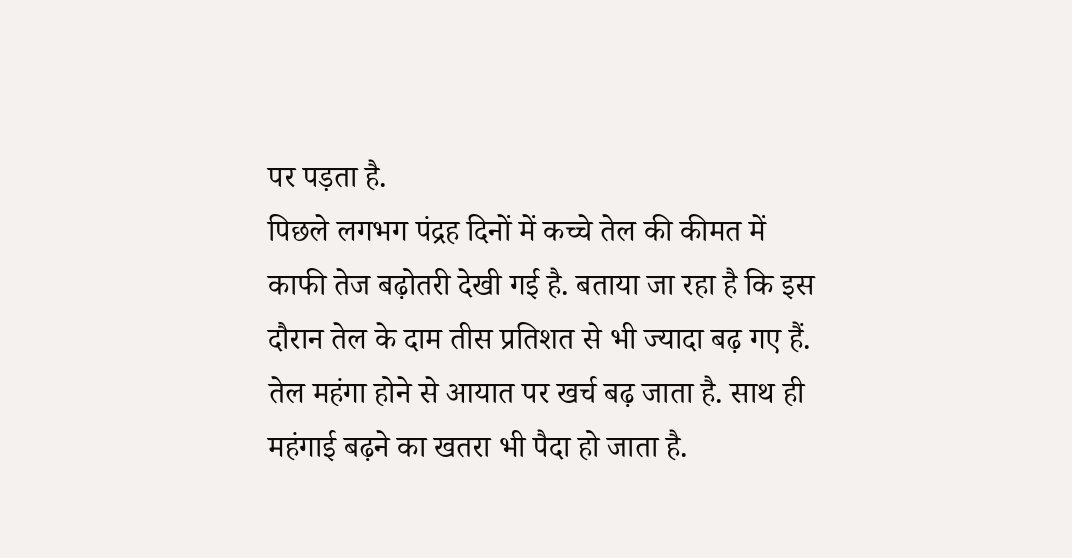पर पड़ता है.
पिछले लगभग पंद्रह दिनों में कच्चे तेल की कीमत में काफी तेज बढ़ोतरी देखी गई है. बताया जा रहा है कि इस दौरान तेल के दाम तीस प्रतिशत से भी ज्यादा बढ़ गए हैं. तेल महंगा होने से आयात पर खर्च बढ़ जाता है. साथ ही महंगाई बढ़ने का खतरा भी पैदा हो जाता है.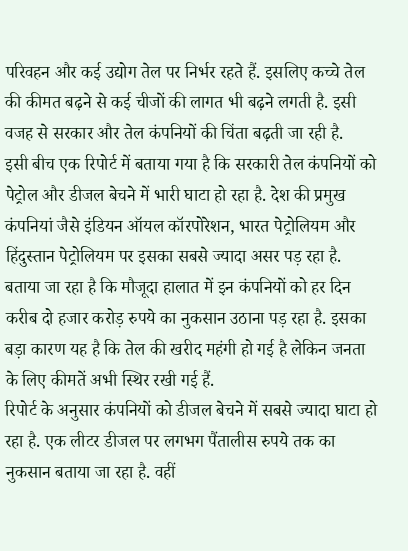परिवहन और कई उद्योग तेल पर निर्भर रहते हैं. इसलिए कच्चे तेल की कीमत बढ़ने से कई चीजों की लागत भी बढ़ने लगती है. इसी वजह से सरकार और तेल कंपनियों की चिंता बढ़ती जा रही है.
इसी बीच एक रिपोर्ट में बताया गया है कि सरकारी तेल कंपनियों को पेट्रोल और डीजल बेचने में भारी घाटा हो रहा है. देश की प्रमुख कंपनियां जैसे इंडियन ऑयल कॉरपोरेशन, भारत पेट्रोलियम और हिंदुस्तान पेट्रोलियम पर इसका सबसे ज्यादा असर पड़ रहा है. बताया जा रहा है कि मौजूदा हालात में इन कंपनियों को हर दिन करीब दो हजार करोड़ रुपये का नुकसान उठाना पड़ रहा है. इसका बड़ा कारण यह है कि तेल की खरीद महंगी हो गई है लेकिन जनता के लिए कीमतें अभी स्थिर रखी गई हैं.
रिपोर्ट के अनुसार कंपनियों को डीजल बेचने में सबसे ज्यादा घाटा हो रहा है. एक लीटर डीजल पर लगभग पैंतालीस रुपये तक का नुकसान बताया जा रहा है. वहीं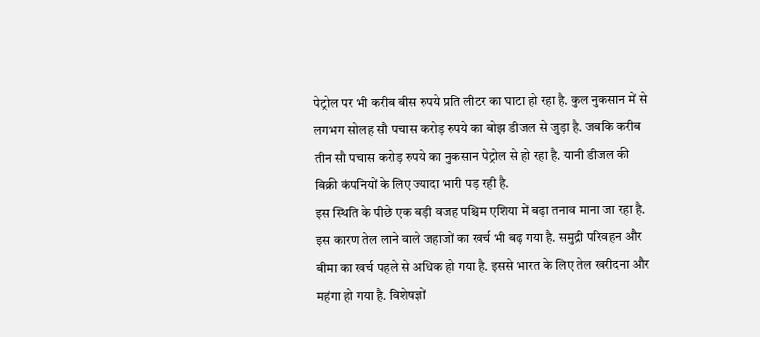पेट्रोल पर भी करीब बीस रुपये प्रति लीटर का घाटा हो रहा है. कुल नुकसान में से लगभग सोलह सौ पचास करोड़ रुपये का बोझ डीजल से जुड़ा है. जबकि करीब तीन सौ पचास करोड़ रुपये का नुकसान पेट्रोल से हो रहा है. यानी डीजल की बिक्री कंपनियों के लिए ज्यादा भारी पड़ रही है.
इस स्थिति के पीछे एक बड़ी वजह पश्चिम एशिया में बढ़ा तनाव माना जा रहा है. इस कारण तेल लाने वाले जहाजों का खर्च भी बढ़ गया है. समुद्री परिवहन और बीमा का खर्च पहले से अधिक हो गया है. इससे भारत के लिए तेल खरीदना और महंगा हो गया है. विशेषज्ञों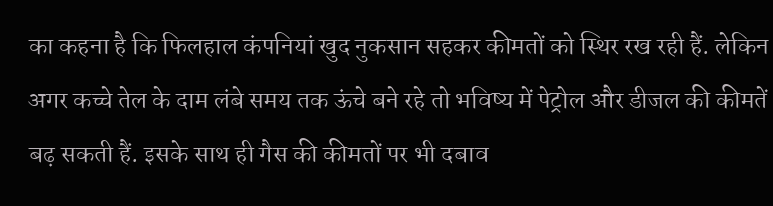का कहना है कि फिलहाल कंपनियां खुद नुकसान सहकर कीमतों को स्थिर रख रही हैं. लेकिन अगर कच्चे तेल के दाम लंबे समय तक ऊंचे बने रहे तो भविष्य में पेट्रोल और डीजल की कीमतें बढ़ सकती हैं. इसके साथ ही गैस की कीमतों पर भी दबाव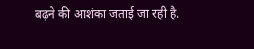बढ़ने की आशंका जताई जा रही है.